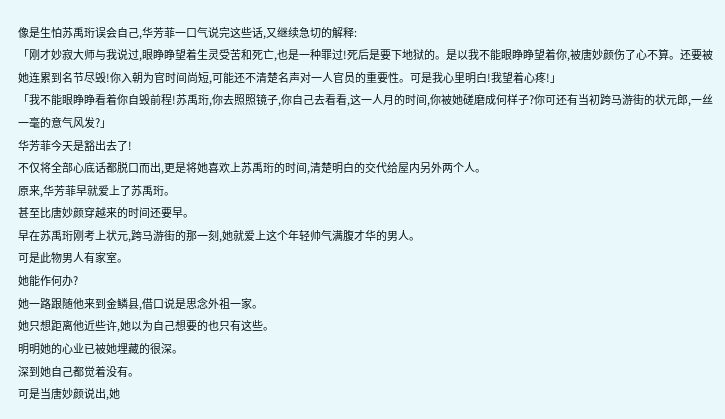像是生怕苏禹珩误会自己,华芳菲一口气说完这些话,又继续急切的解释:
「刚才妙寂大师与我说过,眼睁睁望着生灵受苦和死亡,也是一种罪过!死后是要下地狱的。是以我不能眼睁睁望着你,被唐妙颜伤了心不算。还要被她连累到名节尽毁!你入朝为官时间尚短,可能还不清楚名声对一人官员的重要性。可是我心里明白!我望着心疼!」
「我不能眼睁睁看着你自毁前程!苏禹珩,你去照照镜子,你自己去看看,这一人月的时间,你被她磋磨成何样子?你可还有当初跨马游街的状元郎,一丝一毫的意气风发?」
华芳菲今天是豁出去了!
不仅将全部心底话都脱口而出,更是将她喜欢上苏禹珩的时间,清楚明白的交代给屋内另外两个人。
原来,华芳菲早就爱上了苏禹珩。
甚至比唐妙颜穿越来的时间还要早。
早在苏禹珩刚考上状元,跨马游街的那一刻,她就爱上这个年轻帅气满腹才华的男人。
可是此物男人有家室。
她能作何办?
她一路跟随他来到金鳞县,借口说是思念外祖一家。
她只想距离他近些许,她以为自己想要的也只有这些。
明明她的心业已被她埋藏的很深。
深到她自己都觉着没有。
可是当唐妙颜说出,她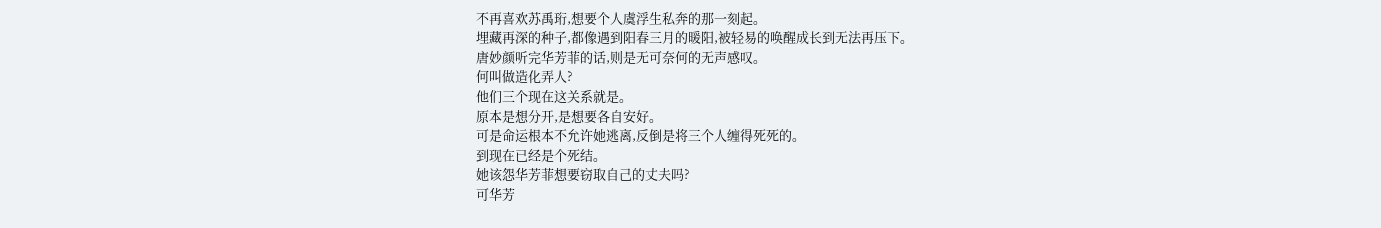不再喜欢苏禹珩,想要个人虞浮生私奔的那一刻起。
埋藏再深的种子,都像遇到阳春三月的暖阳,被轻易的唤醒成长到无法再压下。
唐妙颜听完华芳菲的话,则是无可奈何的无声感叹。
何叫做造化弄人?
他们三个现在这关系就是。
原本是想分开,是想要各自安好。
可是命运根本不允许她逃离,反倒是将三个人缠得死死的。
到现在已经是个死结。
她该怨华芳菲想要窃取自己的丈夫吗?
可华芳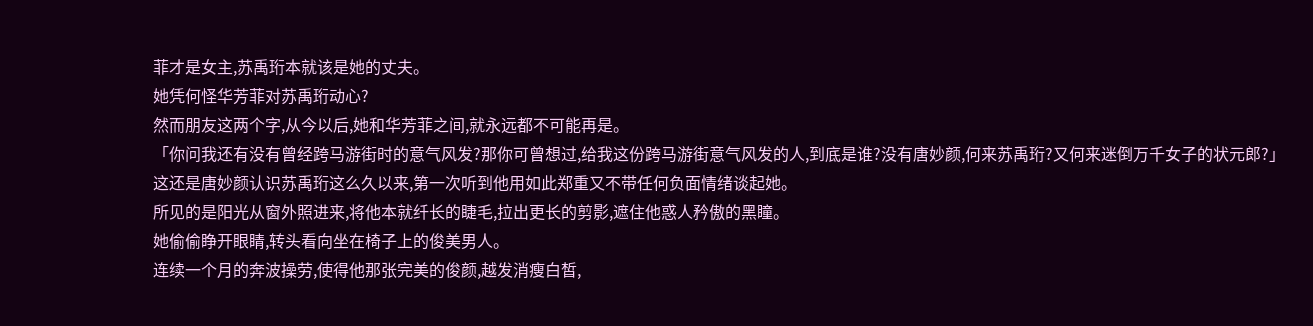菲才是女主,苏禹珩本就该是她的丈夫。
她凭何怪华芳菲对苏禹珩动心?
然而朋友这两个字,从今以后,她和华芳菲之间,就永远都不可能再是。
「你问我还有没有曾经跨马游街时的意气风发?那你可曾想过,给我这份跨马游街意气风发的人,到底是谁?没有唐妙颜,何来苏禹珩?又何来迷倒万千女子的状元郎?」
这还是唐妙颜认识苏禹珩这么久以来,第一次听到他用如此郑重又不带任何负面情绪谈起她。
所见的是阳光从窗外照进来,将他本就纤长的睫毛,拉出更长的剪影,遮住他惑人矜傲的黑瞳。
她偷偷睁开眼睛,转头看向坐在椅子上的俊美男人。
连续一个月的奔波操劳,使得他那张完美的俊颜,越发消瘦白皙,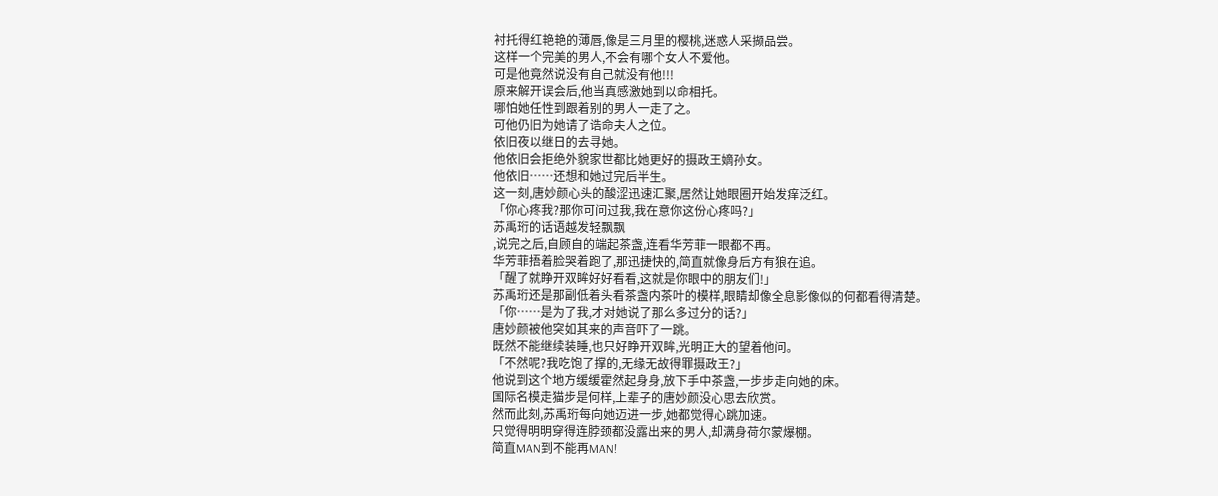衬托得红艳艳的薄唇,像是三月里的樱桃,迷惑人采撷品尝。
这样一个完美的男人,不会有哪个女人不爱他。
可是他竟然说没有自己就没有他!!!
原来解开误会后,他当真感激她到以命相托。
哪怕她任性到跟着别的男人一走了之。
可他仍旧为她请了诰命夫人之位。
依旧夜以继日的去寻她。
他依旧会拒绝外貌家世都比她更好的摄政王嫡孙女。
他依旧……还想和她过完后半生。
这一刻,唐妙颜心头的酸涩迅速汇聚,居然让她眼圈开始发痒泛红。
「你心疼我?那你可问过我,我在意你这份心疼吗?」
苏禹珩的话语越发轻飘飘
,说完之后,自顾自的端起茶盏,连看华芳菲一眼都不再。
华芳菲捂着脸哭着跑了,那迅捷快的,简直就像身后方有狼在追。
「醒了就睁开双眸好好看看,这就是你眼中的朋友们!」
苏禹珩还是那副低着头看茶盏内茶叶的模样,眼睛却像全息影像似的何都看得清楚。
「你……是为了我,才对她说了那么多过分的话?」
唐妙颜被他突如其来的声音吓了一跳。
既然不能继续装睡,也只好睁开双眸,光明正大的望着他问。
「不然呢?我吃饱了撑的,无缘无故得罪摄政王?」
他说到这个地方缓缓霍然起身身,放下手中茶盏,一步步走向她的床。
国际名模走猫步是何样,上辈子的唐妙颜没心思去欣赏。
然而此刻,苏禹珩每向她迈进一步,她都觉得心跳加速。
只觉得明明穿得连脖颈都没露出来的男人,却满身荷尔蒙爆棚。
简直MAN到不能再MAN!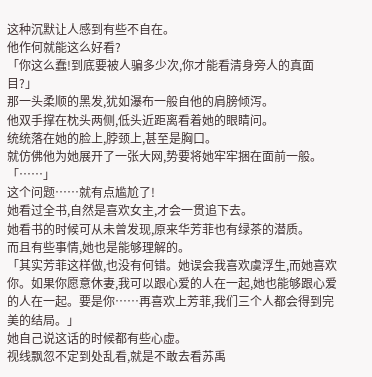这种沉默让人感到有些不自在。
他作何就能这么好看?
「你这么蠢!到底要被人骗多少次,你才能看清身旁人的真面目?」
那一头柔顺的黑发,犹如瀑布一般自他的肩膀倾泻。
他双手撑在枕头两侧,低头近距离看着她的眼睛问。
统统落在她的脸上,脖颈上,甚至是胸口。
就仿佛他为她展开了一张大网,势要将她牢牢捆在面前一般。
「……」
这个问题……就有点尴尬了!
她看过全书,自然是喜欢女主,才会一贯追下去。
她看书的时候可从未曾发现,原来华芳菲也有绿茶的潜质。
而且有些事情,她也是能够理解的。
「其实芳菲这样做,也没有何错。她误会我喜欢虞浮生,而她喜欢你。如果你愿意休妻,我可以跟心爱的人在一起,她也能够跟心爱的人在一起。要是你……再喜欢上芳菲,我们三个人都会得到完美的结局。」
她自己说这话的时候都有些心虚。
视线飘忽不定到处乱看,就是不敢去看苏禹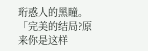珩惑人的黑瞳。
「完美的结局?原来你是这样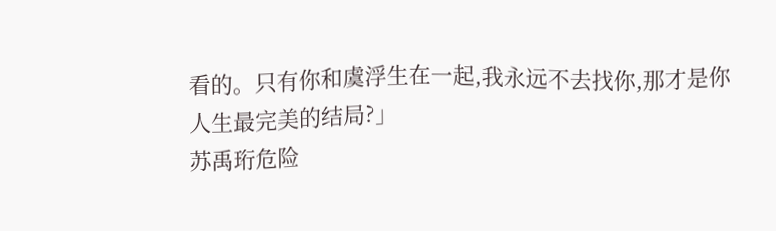看的。只有你和虞浮生在一起,我永远不去找你,那才是你人生最完美的结局?」
苏禹珩危险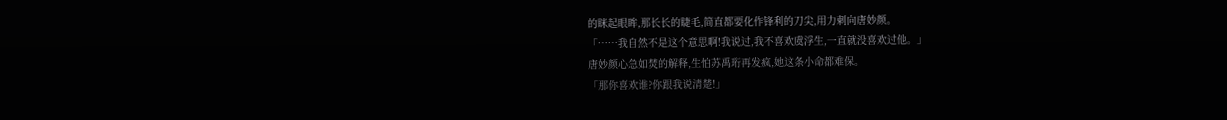的眯起眼眸,那长长的睫毛,简直都要化作锋利的刀尖,用力刺向唐妙颜。
「……我自然不是这个意思啊!我说过,我不喜欢虞浮生,一直就没喜欢过他。」
唐妙颜心急如焚的解释,生怕苏禹珩再发疯,她这条小命都难保。
「那你喜欢谁?你跟我说清楚!」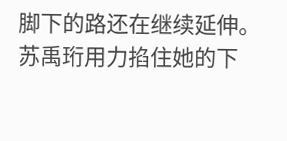脚下的路还在继续延伸。
苏禹珩用力掐住她的下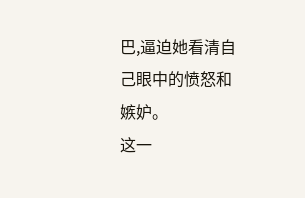巴,逼迫她看清自己眼中的愤怒和嫉妒。
这一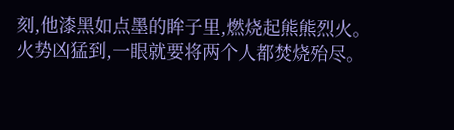刻,他漆黑如点墨的眸子里,燃烧起熊熊烈火。
火势凶猛到,一眼就要将两个人都焚烧殆尽。